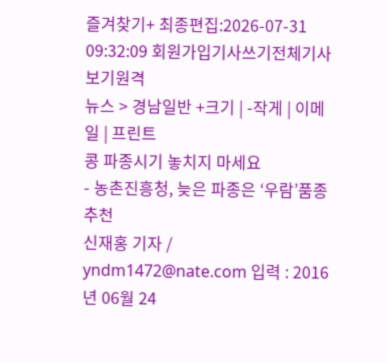즐겨찾기+ 최종편집:2026-07-31 09:32:09 회원가입기사쓰기전체기사보기원격
뉴스 > 경남일반 +크기 | -작게 | 이메일 | 프린트
콩 파종시기 놓치지 마세요
- 농촌진흥청, 늦은 파종은 ‘우람’품종 추천
신재홍 기자 / yndm1472@nate.com 입력 : 2016년 06월 24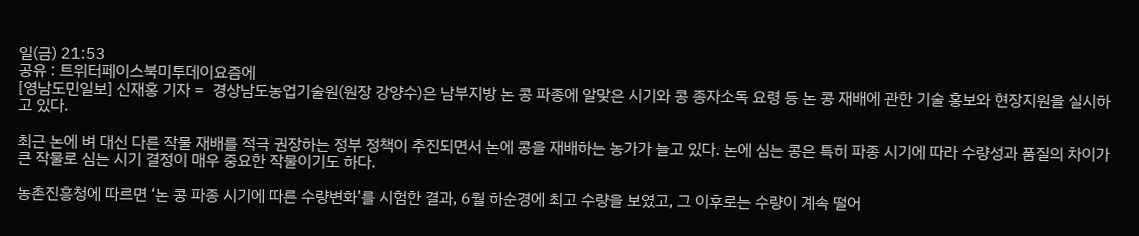일(금) 21:53
공유 : 트위터페이스북미투데이요즘에
[영남도민일보] 신재홍 기자 =  경상남도농업기술원(원장 강양수)은 남부지방 논 콩 파종에 알맞은 시기와 콩 종자소독 요령 등 논 콩 재배에 관한 기술 홍보와 현장지원을 실시하고 있다.

최근 논에 벼 대신 다른 작물 재배를 적극 권장하는 정부 정책이 추진되면서 논에 콩을 재배하는 농가가 늘고 있다. 논에 심는 콩은 특히 파종 시기에 따라 수량성과 품질의 차이가 큰 작물로 심는 시기 결정이 매우 중요한 작물이기도 하다.

농촌진흥청에 따르면 ‘논 콩 파종 시기에 따른 수량변화’를 시험한 결과, 6월 하순경에 최고 수량을 보였고, 그 이후로는 수량이 계속 떨어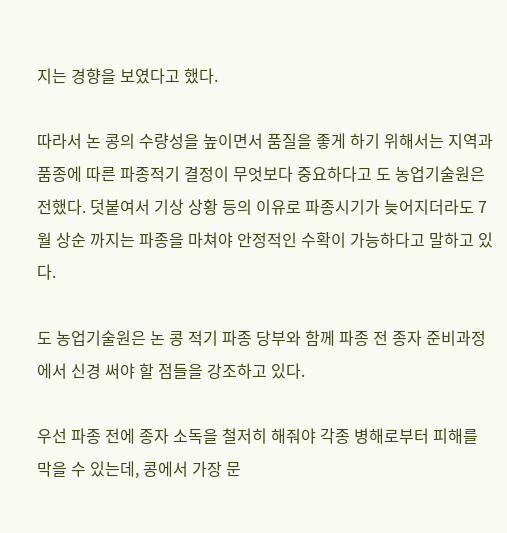지는 경향을 보였다고 했다.

따라서 논 콩의 수량성을 높이면서 품질을 좋게 하기 위해서는 지역과 품종에 따른 파종적기 결정이 무엇보다 중요하다고 도 농업기술원은 전했다. 덧붙여서 기상 상황 등의 이유로 파종시기가 늦어지더라도 7월 상순 까지는 파종을 마쳐야 안정적인 수확이 가능하다고 말하고 있다.

도 농업기술원은 논 콩 적기 파종 당부와 함께 파종 전 종자 준비과정에서 신경 써야 할 점들을 강조하고 있다.

우선 파종 전에 종자 소독을 철저히 해줘야 각종 병해로부터 피해를 막을 수 있는데, 콩에서 가장 문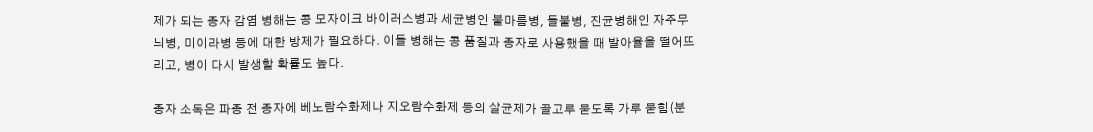제가 되는 종자 감염 병해는 콩 모자이크 바이러스병과 세균병인 불마름병, 들불병, 진균병해인 자주무늬병, 미이라병 등에 대한 방제가 필요하다. 이들 병해는 콩 품질과 종자로 사용했을 때 발아율을 떨어뜨리고, 병이 다시 발생할 확률도 높다.

종자 소독은 파종 전 종자에 베노람수화제나 지오람수화제 등의 살균제가 골고루 묻도록 가루 묻힘(분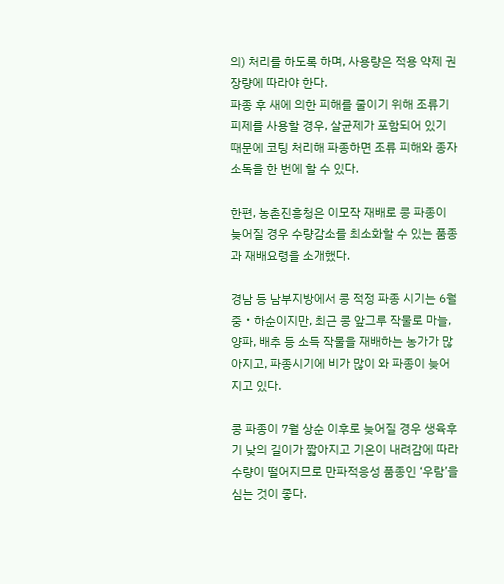의) 처리를 하도록 하며, 사용량은 적용 약제 권장량에 따라야 한다.
파종 후 새에 의한 피해를 줄이기 위해 조류기피제를 사용할 경우, 살균제가 포함되어 있기 때문에 코팅 처리해 파종하면 조류 피해와 종자 소독을 한 번에 할 수 있다.

한편, 농촌진흥청은 이모작 재배로 콩 파종이 늦어질 경우 수량감소를 최소화할 수 있는 품종과 재배요령을 소개했다.

경남 등 남부지방에서 콩 적정 파종 시기는 6월 중‧하순이지만, 최근 콩 앞그루 작물로 마늘, 양파, 배추 등 소득 작물을 재배하는 농가가 많아지고, 파종시기에 비가 많이 와 파종이 늦어지고 있다.

콩 파종이 7월 상순 이후로 늦어질 경우 생육후기 낮의 길이가 짧아지고 기온이 내려감에 따라 수량이 떨어지므로 만파적응성 품종인 ‘우람’을 심는 것이 좋다.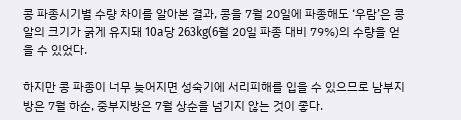콩 파종시기별 수량 차이를 알아본 결과, 콩을 7월 20일에 파종해도 ‘우람’은 콩알의 크기가 굵게 유지돼 10a당 263kg(6월 20일 파종 대비 79%)의 수량을 얻을 수 있었다.

하지만 콩 파종이 너무 늦어지면 성숙기에 서리피해를 입을 수 있으므로 남부지방은 7월 하순, 중부지방은 7월 상순을 넘기지 않는 것이 좋다.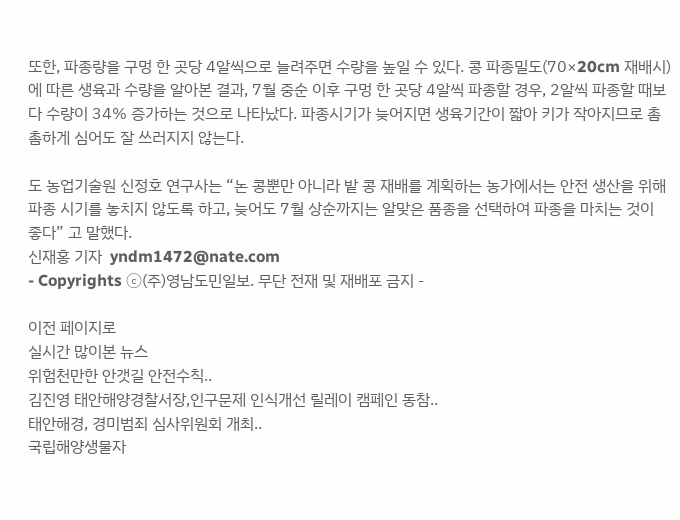또한, 파종량을 구멍 한 곳당 4알씩으로 늘려주면 수량을 높일 수 있다. 콩 파종밀도(70×20cm 재배시)에 따른 생육과 수량을 알아본 결과, 7월 중순 이후 구멍 한 곳당 4알씩 파종할 경우, 2알씩 파종할 때보다 수량이 34% 증가하는 것으로 나타났다. 파종시기가 늦어지면 생육기간이 짧아 키가 작아지므로 촘촘하게 심어도 잘 쓰러지지 않는다.

도 농업기술원 신정호 연구사는 “논 콩뿐만 아니라 밭 콩 재배를 계획하는 농가에서는 안전 생산을 위해 파종 시기를 놓치지 않도록 하고, 늦어도 7월 상순까지는 알맞은 품종을 선택하여 파종을 마치는 것이 좋다” 고 말했다.
신재홍 기자  yndm1472@nate.com
- Copyrights ⓒ(주)영남도민일보. 무단 전재 및 재배포 금지 -

이전 페이지로
실시간 많이본 뉴스
위험천만한 안갯길 안전수칙..
김진영 태안해양경찰서장,인구문제 인식개선 릴레이 캠페인 동참..
태안해경, 경미범죄 심사위원회 개최..
국립해양생물자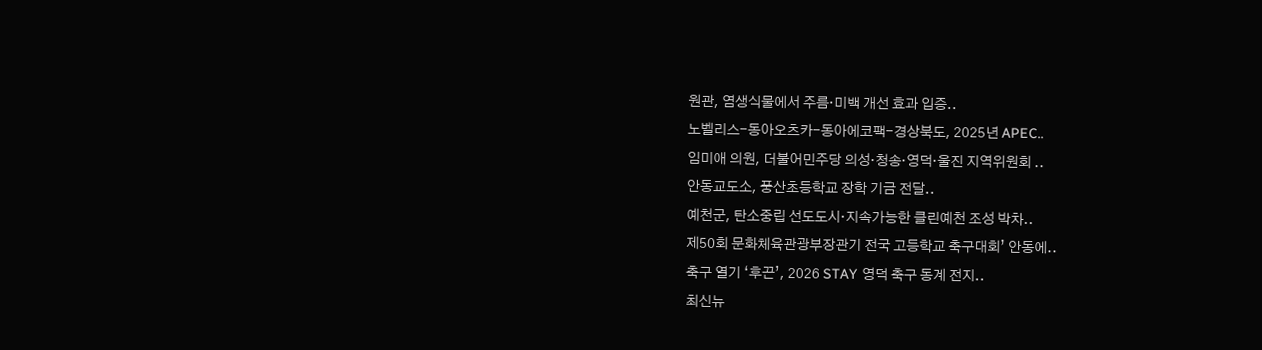원관, 염생식물에서 주름·미백 개선 효과 입증..
노벨리스-동아오츠카-동아에코팩-경상북도, 2025년 APEC..
임미애 의원, 더불어민주당 의성‧청송‧영덕‧울진 지역위원회 ..
안동교도소, 풍산초등학교 장학 기금 전달..
예천군, 탄소중립 선도도시·지속가능한 클린예천 조성 박차..
제50회 문화체육관광부장관기 전국 고등학교 축구대회’ 안동에..
축구 열기 ‘후끈’, 2026 STAY 영덕 축구 동계 전지..
최신뉴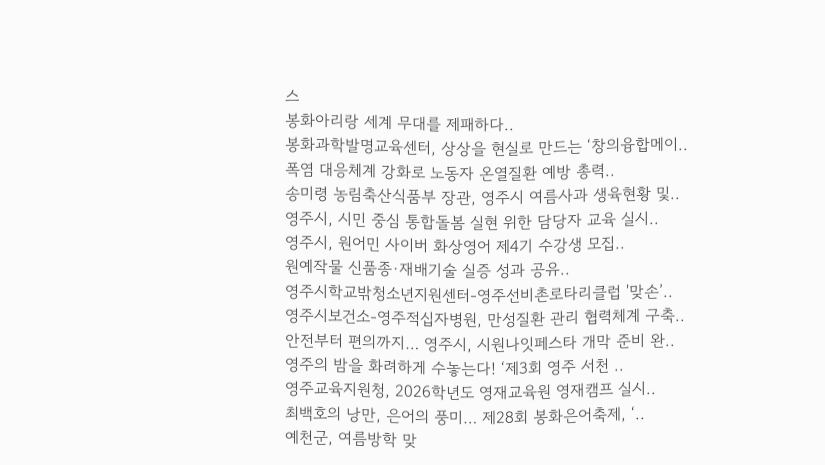스
봉화아리랑 세계 무대를 제패하다..
봉화과학발명교육센터, 상상을 현실로 만드는 ‘창의융합메이..
폭염 대응체계 강화로 노동자 온열질환 예방 총력..
송미령 농림축산식품부 장관, 영주시 여름사과 생육현황 및..
영주시, 시민 중심 통합돌봄 실현 위한 담당자 교육 실시..
영주시, 원어민 사이버 화상영어 제4기 수강생 모집..
원예작물 신품종·재배기술 실증 성과 공유..
영주시학교밖청소년지원센터-영주선비촌로타리클럽 '맞손’..
영주시보건소-영주적십자병원, 만성질환 관리 협력체계 구축..
안전부터 편의까지… 영주시, 시원나잇페스타 개막 준비 완..
영주의 밤을 화려하게 수놓는다! ‘제3회 영주 서천 ..
영주교육지원청, 2026학년도 영재교육원 영재캠프 실시..
최백호의 낭만, 은어의 풍미… 제28회 봉화은어축제, ‘..
예천군, 여름방학 맞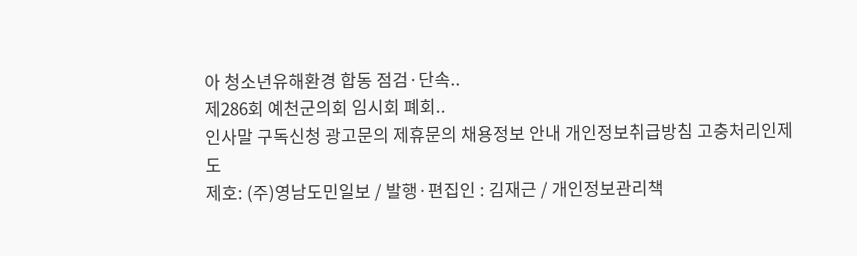아 청소년유해환경 합동 점검·단속..
제286회 예천군의회 임시회 폐회..
인사말 구독신청 광고문의 제휴문의 채용정보 안내 개인정보취급방침 고충처리인제도
제호: (주)영남도민일보 / 발행·편집인 : 김재근 / 개인정보관리책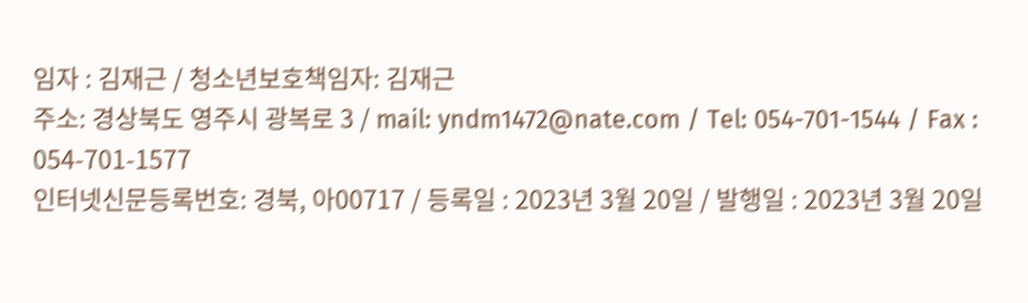임자 : 김재근 / 청소년보호책임자: 김재근
주소: 경상북도 영주시 광복로 3 / mail: yndm1472@nate.com / Tel: 054-701-1544 / Fax : 054-701-1577
인터넷신문등록번호: 경북, 아00717 / 등록일 : 2023년 3월 20일 / 발행일 : 2023년 3월 20일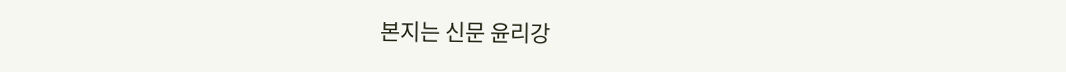본지는 신문 윤리강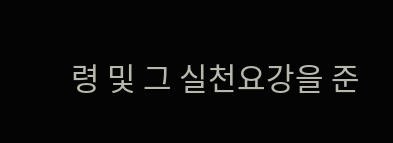령 및 그 실천요강을 준